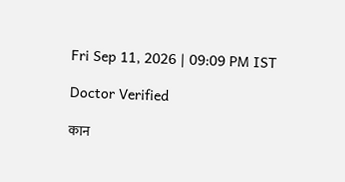Fri Sep 11, 2026 | 09:09 PM IST

Doctor Verified

कान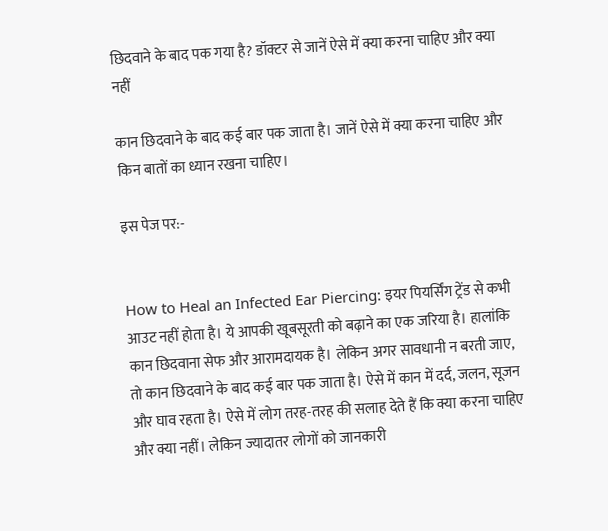छिदवाने के बाद पक गया है? डॉक्टर से जानें ऐसे में क्या करना चाहिए और क्या नहीं

कान छिदवाने के बाद कई बार पक जाता है। जानें ऐसे में क्या करना चाहिए और किन बातों का ध्यान रखना चाहिए।

इस पेज पर:-


How to Heal an Infected Ear Piercing: इयर पियर्सिंग ट्रेंड से कभी आउट नहीं होता है। ये आपकी खूबसूरती को बढ़ाने का एक जरिया है। हालांकि कान छिदवाना सेफ और आरामदायक है। लेकिन अगर सावधानी न बरती जाए, तो कान छिदवाने के बाद कई बार पक जाता है। ऐसे में कान में दर्द, जलन, सूजन और घाव रहता है। ऐसे में लोग तरह-तरह की सलाह देते हैं कि क्या करना चाहिए और क्या नहीं। लेकिन ज्यादातर लोगों को जानकारी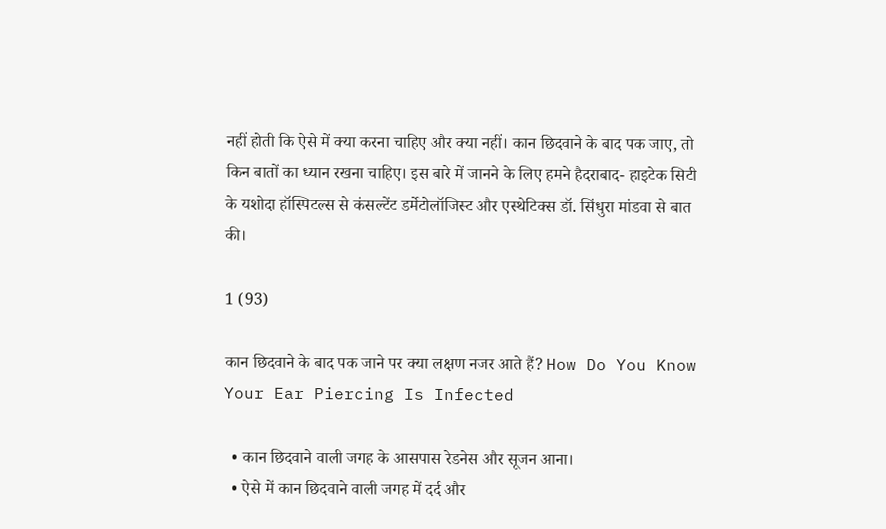नहीं होती कि ऐसे में क्या करना चाहिए और क्या नहीं। कान छिदवाने के बाद पक जाए, तो किन बातों का ध्यान रखना चाहिए। इस बारे में जानने के लिए हमने हैदराबाद- हाइटेक सिटी के यशोदा हॉस्पिटल्स से कंसल्टेंट डर्मेटोलॉजिस्ट और एस्थेटिक्स डॉ. सिंधुरा मांडवा से बात की।

1 (93)

कान छिदवाने के बाद पक जाने पर क्या लक्षण नजर आते हैं? How Do You Know Your Ear Piercing Is Infected

  • कान छिदवाने वाली जगह के आसपास रेडनेस और सूजन आना।
  • ऐसे में कान छिदवाने वाली जगह में दर्द और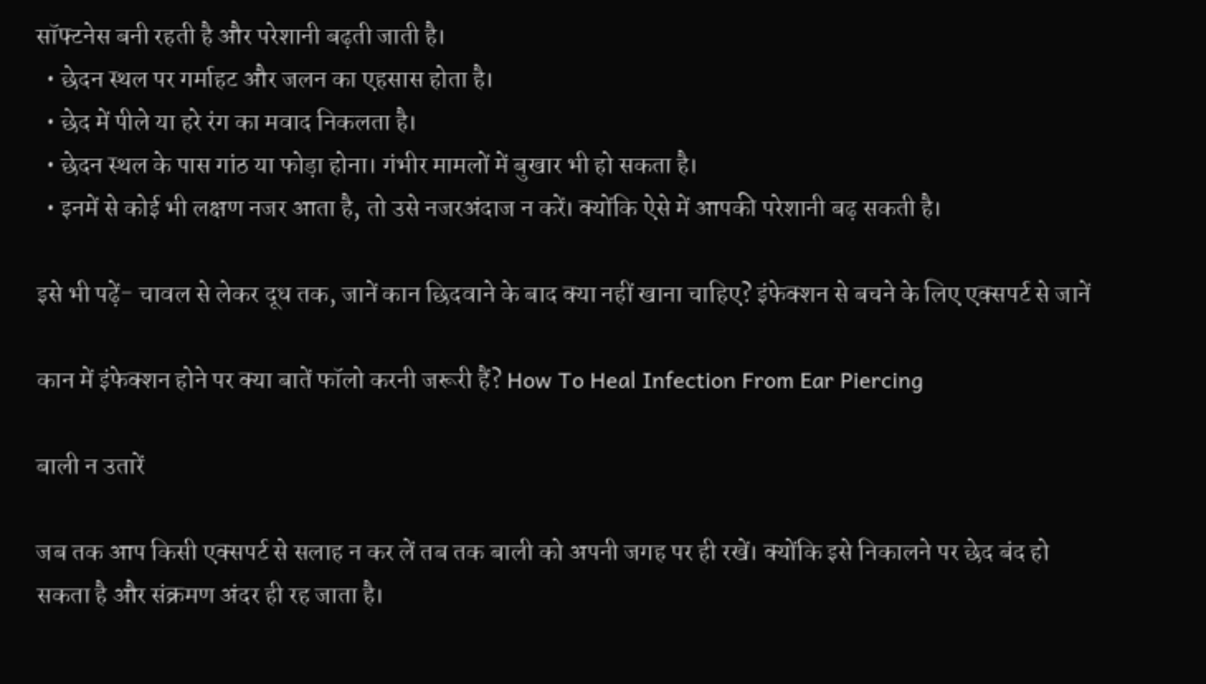सॉफ्टनेस बनी रहती है और परेशानी बढ़ती जाती है।
  • छेदन स्थल पर गर्माहट और जलन का एहसास होता है।
  • छेद में पीले या हरे रंग का मवाद निकलता है।
  • छेदन स्थल के पास गांठ या फोड़ा होना। गंभीर मामलों में बुखार भी हो सकता है।
  • इनमें से कोई भी लक्षण नजर आता है, तो उसे नजरअंदाज न करें। क्योंकि ऐसे में आपकी परेशानी बढ़ सकती है।

इसे भी पढ़ें- चावल से लेकर दूध तक, जानें कान छिदवाने के बाद क्या नहीं खाना चाहिए? इंफेक्शन से बचने के लिए एक्सपर्ट से जानें

कान में इंफेक्शन होने पर क्या बातें फॉलो करनी जरूरी हैं? How To Heal Infection From Ear Piercing

बाली न उतारें

जब तक आप किसी एक्सपर्ट से सलाह न कर लें तब तक बाली को अपनी जगह पर ही रखें। क्योंकि इसे निकालने पर छेद बंद हो सकता है और संक्रमण अंदर ही रह जाता है।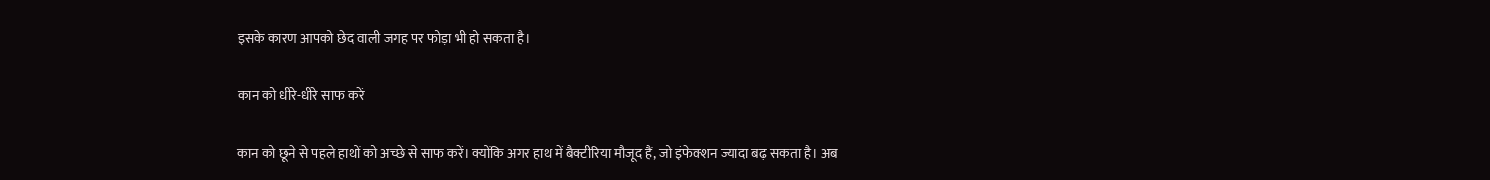इसके कारण आपको छेद वाली जगह पर फोड़ा भी हो सकता है।

कान को धीरे-धीरे साफ करें

कान को छूने से पहले हाथों को अच्छे से साफ करें। क्योंकि अगर हाथ में बैक्टीरिया मौजूद हैं, जो इंफेक्शन ज्यादा बढ़ सकता है। अब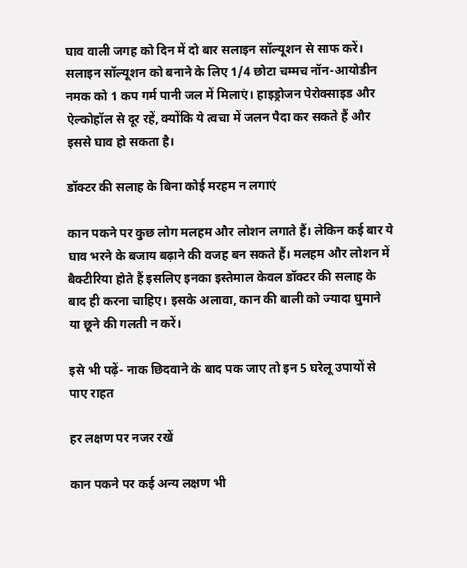घाव वाली जगह को दिन में दो बार सलाइन सॉल्यूशन से साफ करें। सलाइन सॉल्यूशन को बनाने के लिए 1/4 छोटा चम्मच नॉन-आयोडीन नमक को 1 कप गर्म पानी जल में मिलाएं। हाइड्रोजन पेरोक्साइड और ऐल्कोहॉल से दूर रहें, क्योंकि ये त्वचा में जलन पैदा कर सकते हैं और इससे घाव हो सकता है।

डॉक्टर की सलाह के बिना कोई मरहम न लगाएं

कान पकने पर कुछ लोग मलहम और लोशन लगाते हैं। लेकिन कई बार ये घाव भरने के बजाय बढ़ाने की वजह बन सकते हैं। मलहम और लोशन में बैक्टीरिया होते हैं इसलिए इनका इस्तेमाल केवल डॉक्टर की सलाह के बाद ही करना चाहिए। इसके अलावा, कान की बाली को ज्यादा घुमाने या छूने की गलती न करें।

इसे भी पढ़ें- नाक छिदवाने के बाद पक जाए तो इन 5 घरेलू उपायों से पाए राहत

हर लक्षण पर नजर रखें

कान पकने पर कई अन्य लक्षण भी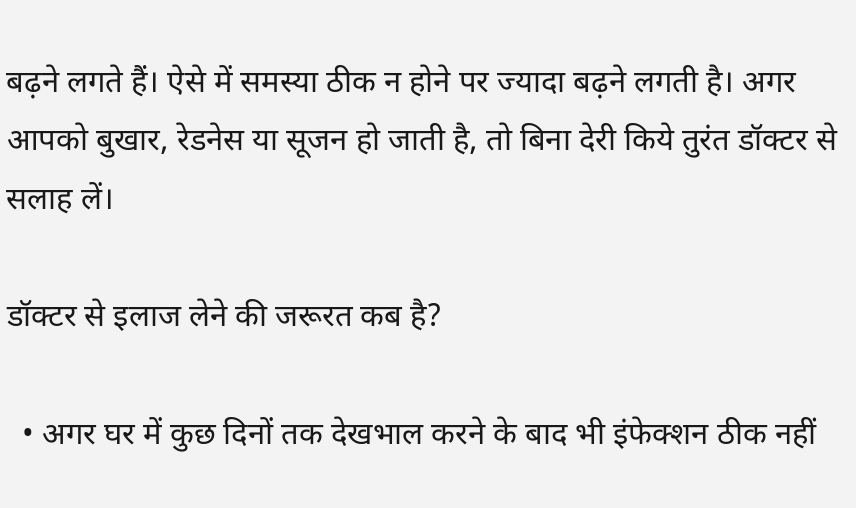बढ़ने लगते हैं। ऐसे में समस्या ठीक न होने पर ज्यादा बढ़ने लगती है। अगर आपको बुखार, रेडनेस या सूजन हो जाती है, तो बिना देरी किये तुरंत डॉक्टर से सलाह लें।

डॉक्टर से इलाज लेने की जरूरत कब है?

  • अगर घर में कुछ दिनों तक देखभाल करने के बाद भी इंफेक्शन ठीक नहीं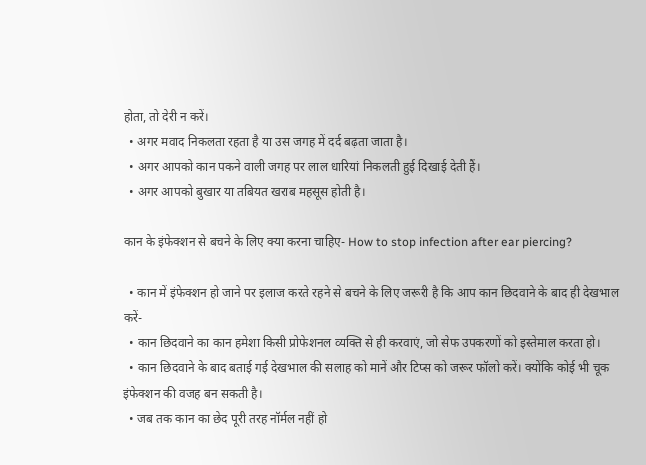होता, तो देरी न करें।
  • अगर मवाद निकलता रहता है या उस जगह में दर्द बढ़ता जाता है।
  • अगर आपको कान पकने वाली जगह पर लाल धारियां निकलती हुई दिखाई देती हैं।
  • अगर आपको बुखार या तबियत खराब महसूस होती है।

कान के इंफेक्शन से बचने के लिए क्या करना चाहिए- How to stop infection after ear piercing?

  • कान में इंफेक्शन हो जाने पर इलाज करते रहने से बचने के लिए जरूरी है कि आप कान छिदवाने के बाद ही देखभाल करें-
  • कान छिदवाने का कान हमेशा किसी प्रोफेशनल व्यक्ति से ही करवाएं, जो सेफ उपकरणों को इस्तेमाल करता हो।
  • कान छिदवाने के बाद बताई गई देखभाल की सलाह को मानें और टिप्स को जरूर फॉलो करें। क्योंकि कोई भी चूक इंफेक्शन की वजह बन सकती है।
  • जब तक कान का छेद पूरी तरह नॉर्मल नहीं हो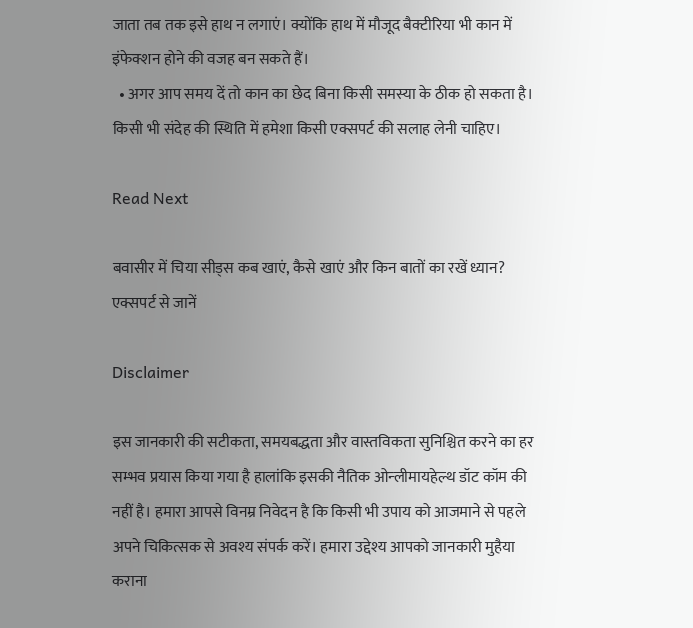जाता तब तक इसे हाथ न लगाएं। क्योंकि हाथ में मौजूद बैक्टीरिया भी कान में इंफेक्शन होने की वजह बन सकते हैं।
  • अगर आप समय दें तो कान का छेद बिना किसी समस्या के ठीक हो सकता है। किसी भी संदेह की स्थिति में हमेशा किसी एक्सपर्ट की सलाह लेनी चाहिए।

Read Next

बवासीर में चिया सीड्स कब खाएं, कैसे खाएं और किन बातों का रखें ध्यान? एक्सपर्ट से जानें

Disclaimer

इस जानकारी की सटीकता, समयबद्धता और वास्तविकता सुनिश्चित करने का हर सम्भव प्रयास किया गया है हालांकि इसकी नैतिक ओन्लीमायहेल्थ डॉट कॉम की नहीं है। हमारा आपसे विनम्र निवेदन है कि किसी भी उपाय को आजमाने से पहले अपने चिकित्सक से अवश्य संपर्क करें। हमारा उद्देश्य आपको जानकारी मुहैया कराना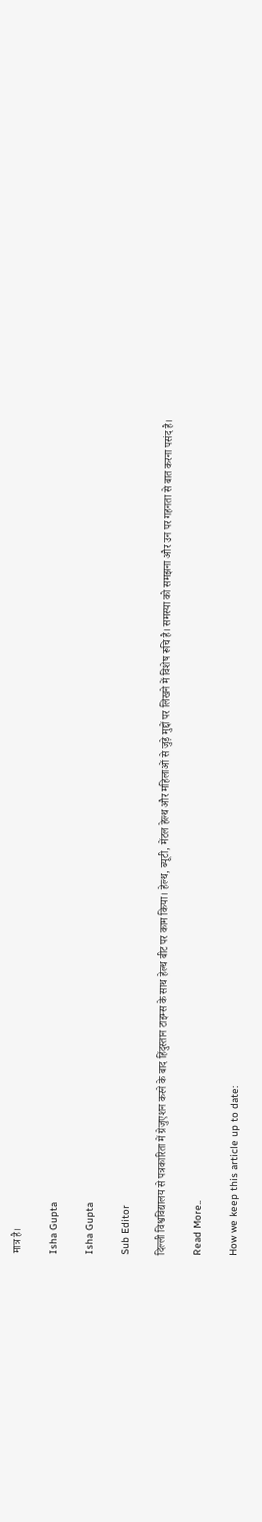मात्र है।

Isha Gupta

Isha Gupta

Sub Editor

दिल्ली विश्वविद्यालय से पत्रकारिता में ग्रेजुएशन करने के बाद हिंदुस्तान टाइम्स के साथ हेल्थ बीट पर काम किया। हेल्थ, ब्यूटी, मेंटल हेल्थ और महिलाओं से जुड़े मुद्दों पर लिखने में विशेष रूचि है। समस्या को समझना और उन पर गहनता से बात करना पसंद है।

Read More..

How we keep this article up to date: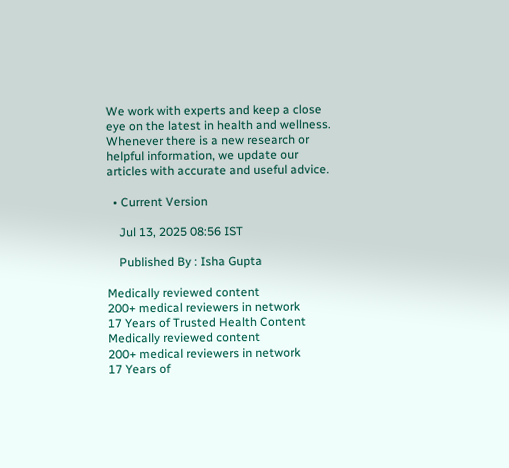We work with experts and keep a close eye on the latest in health and wellness. Whenever there is a new research or helpful information, we update our articles with accurate and useful advice.

  • Current Version

    Jul 13, 2025 08:56 IST

    Published By : Isha Gupta

Medically reviewed content
200+ medical reviewers in network
17 Years of Trusted Health Content
Medically reviewed content
200+ medical reviewers in network
17 Years of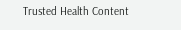Trusted Health Content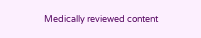Medically reviewed content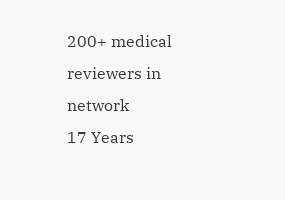200+ medical reviewers in network
17 Years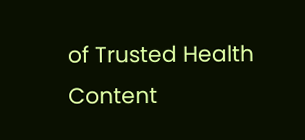of Trusted Health Content